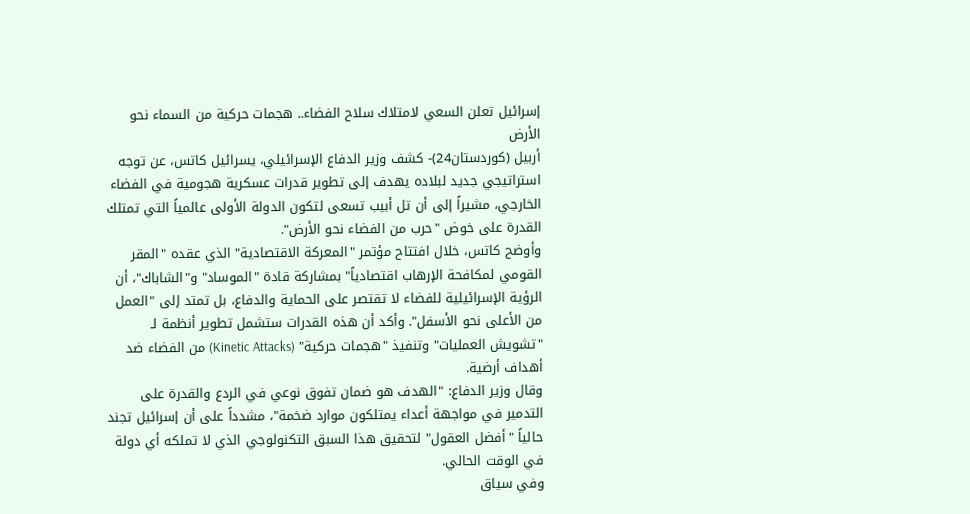إسرائيل تعلن السعي لامتلاك سلاح الفضاء.. هجمات حركية من السماء نحو الأرض
أربيل (كوردستان24)- كشف وزير الدفاع الإسرائيلي، يسرائيل كاتس، عن توجه استراتيجي جديد لبلاده يهدف إلى تطوير قدرات عسكرية هجومية في الفضاء الخارجي، مشيراً إلى أن تل أبيب تسعى لتكون الدولة الأولى عالمياً التي تمتلك القدرة على خوض "حرب من الفضاء نحو الأرض".
وأوضح كاتس، خلال افتتاح مؤتمر "المعركة الاقتصادية" الذي عقده "المقر القومي لمكافحة الإرهاب اقتصادياً" بمشاركة قادة "الموساد" و"الشاباك"، أن الرؤية الإسرائيلية للفضاء لا تقتصر على الحماية والدفاع، بل تمتد إلى "العمل من الأعلى نحو الأسفل". وأكد أن هذه القدرات ستشمل تطوير أنظمة لـ "تشويش العمليات" وتنفيذ "هجمات حركية" (Kinetic Attacks) من الفضاء ضد أهداف أرضية.
وقال وزير الدفاع: "الهدف هو ضمان تفوق نوعي في الردع والقدرة على التدمير في مواجهة أعداء يمتلكون موارد ضخمة"، مشدداً على أن إسرائيل تجند حالياً "أفضل العقول" لتحقيق هذا السبق التكنولوجي الذي لا تملكه أي دولة في الوقت الحالي.
وفي سياق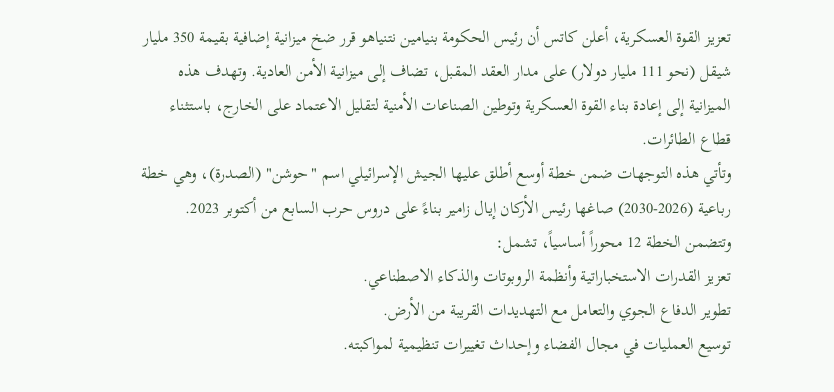تعزيز القوة العسكرية، أعلن كاتس أن رئيس الحكومة بنيامين نتنياهو قرر ضخ ميزانية إضافية بقيمة 350 مليار شيقل (نحو 111 مليار دولار) على مدار العقد المقبل، تضاف إلى ميزانية الأمن العادية. وتهدف هذه الميزانية إلى إعادة بناء القوة العسكرية وتوطين الصناعات الأمنية لتقليل الاعتماد على الخارج، باستثناء قطاع الطائرات.
وتأتي هذه التوجهات ضمن خطة أوسع أطلق عليها الجيش الإسرائيلي اسم "حوشن" (الصدرة)، وهي خطة رباعية (2026-2030) صاغها رئيس الأركان إيال زامير بناءً على دروس حرب السابع من أكتوبر 2023. وتتضمن الخطة 12 محوراً أساسياً، تشمل:
تعزيز القدرات الاستخباراتية وأنظمة الروبوتات والذكاء الاصطناعي.
تطوير الدفاع الجوي والتعامل مع التهديدات القريبة من الأرض.
توسيع العمليات في مجال الفضاء وإحداث تغييرات تنظيمية لمواكبته.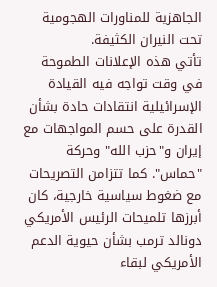الجاهزية للمناورات الهجومية تحت النيران الكثيفة.
تأتي هذه الإعلانات الطموحة في وقت تواجه فيه القيادة الإسرائيلية انتقادات حادة بشأن القدرة على حسم المواجهات مع إيران و"حزب الله" وحركة "حماس". كما تتزامن التصريحات مع ضغوط سياسية خارجية، كان أبرزها تلميحات الرئيس الأمريكي دونالد ترمب بشأن حيوية الدعم الأمريكي لبقاء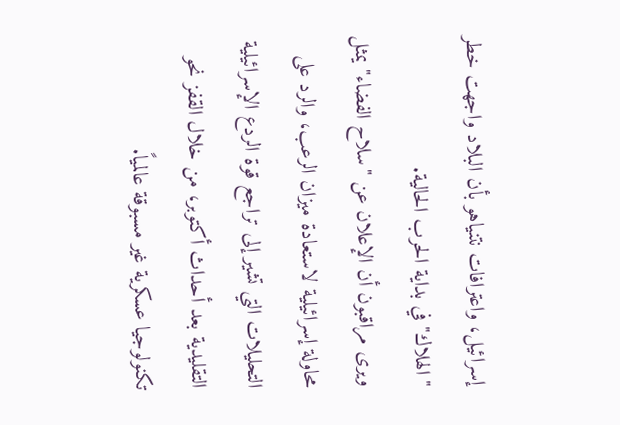إسرائيل، واعترافات نتنياهو بأن البلاد واجهت خطر "الهلاك" في بداية الحرب الحالية.
ويرى مراقبون أن الإعلان عن "سلاح الفضاء" يمثل محاولة إسرائيلية لاستعادة ميزان الرعب، والرد على التحليلات التي تشير إلى تراجع قوة الردع الإسرائيلية التقليدية بعد أحداث أكتوبر، من خلال القفز نحو تكنولوجيا عسكرية غير مسبوقة عالمياً.